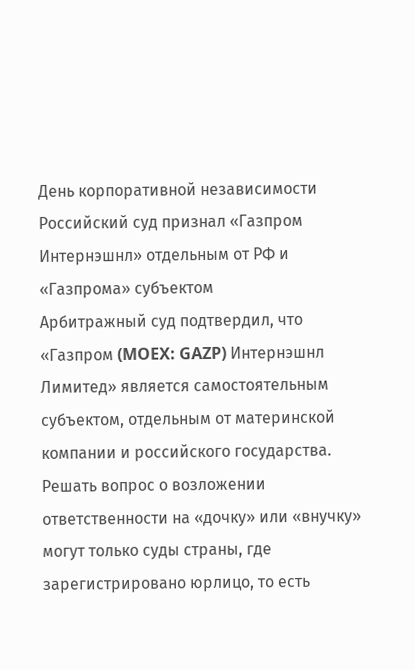День корпоративной независимости
Российский суд признал «Газпром Интернэшнл» отдельным от РФ и «Газпрома» субъектом
Арбитражный суд подтвердил, что «Газпром (MOEX: GAZP) Интернэшнл Лимитед» является самостоятельным субъектом, отдельным от материнской компании и российского государства. Решать вопрос о возложении ответственности на «дочку» или «внучку» могут только суды страны, где зарегистрировано юрлицо, то есть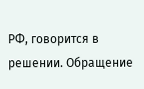РФ, говорится в решении. Обращение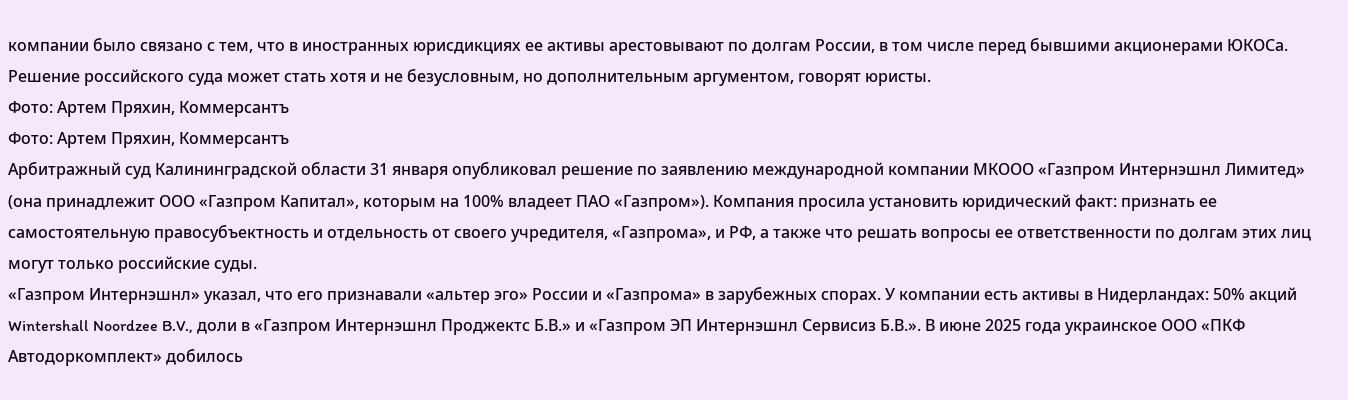компании было связано с тем, что в иностранных юрисдикциях ее активы арестовывают по долгам России, в том числе перед бывшими акционерами ЮКОСа. Решение российского суда может стать хотя и не безусловным, но дополнительным аргументом, говорят юристы.
Фото: Артем Пряхин, Коммерсантъ
Фото: Артем Пряхин, Коммерсантъ
Арбитражный суд Калининградской области 31 января опубликовал решение по заявлению международной компании МКООО «Газпром Интернэшнл Лимитед» (она принадлежит ООО «Газпром Капитал», которым на 100% владеет ПАО «Газпром»). Компания просила установить юридический факт: признать ее самостоятельную правосубъектность и отдельность от своего учредителя, «Газпрома», и РФ, а также что решать вопросы ее ответственности по долгам этих лиц могут только российские суды.
«Газпром Интернэшнл» указал, что его признавали «альтер эго» России и «Газпрома» в зарубежных спорах. У компании есть активы в Нидерландах: 50% акций Wintershall Noordzee B.V., доли в «Газпром Интернэшнл Проджектс Б.В.» и «Газпром ЭП Интернэшнл Сервисиз Б.В.». В июне 2025 года украинское ООО «ПКФ Автодоркомплект» добилось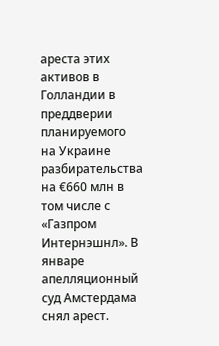ареста этих активов в Голландии в преддверии планируемого на Украине разбирательства на €660 млн в том числе с «Газпром Интернэшнл». В январе апелляционный суд Амстердама снял арест.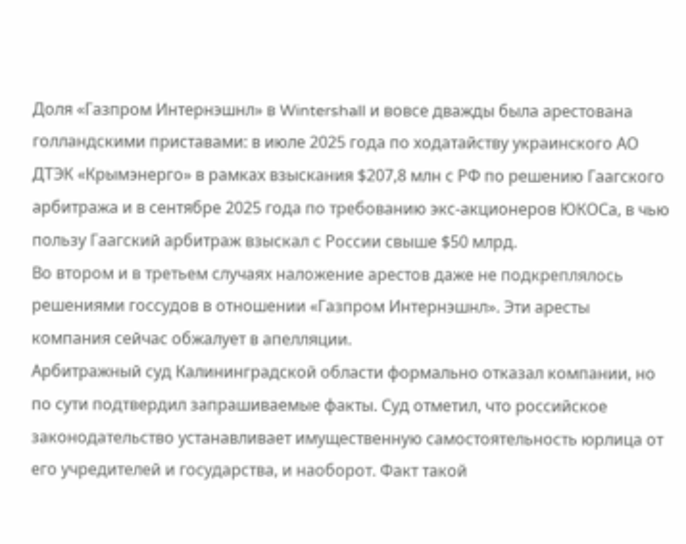Доля «Газпром Интернэшнл» в Wintershall и вовсе дважды была арестована голландскими приставами: в июле 2025 года по ходатайству украинского АО ДТЭК «Крымэнерго» в рамках взыскания $207,8 млн с РФ по решению Гаагского арбитража и в сентябре 2025 года по требованию экс-акционеров ЮКОСа, в чью пользу Гаагский арбитраж взыскал с России свыше $50 млрд.
Во втором и в третьем случаях наложение арестов даже не подкреплялось решениями госсудов в отношении «Газпром Интернэшнл». Эти аресты компания сейчас обжалует в апелляции.
Арбитражный суд Калининградской области формально отказал компании, но по сути подтвердил запрашиваемые факты. Суд отметил, что российское законодательство устанавливает имущественную самостоятельность юрлица от его учредителей и государства, и наоборот. Факт такой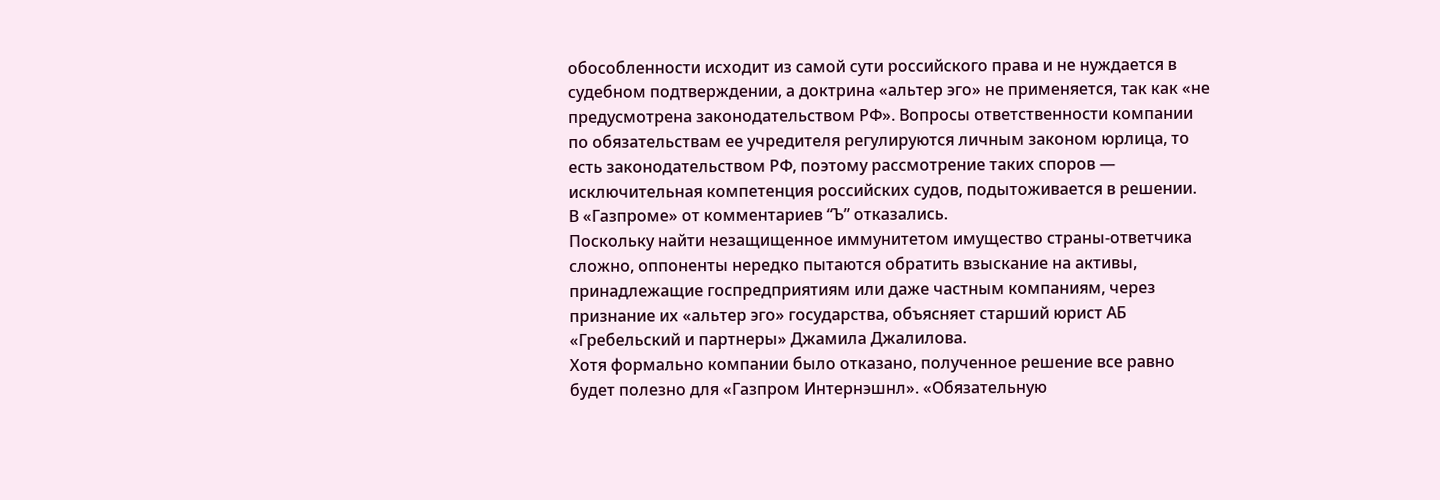обособленности исходит из самой сути российского права и не нуждается в судебном подтверждении, а доктрина «альтер эго» не применяется, так как «не предусмотрена законодательством РФ». Вопросы ответственности компании по обязательствам ее учредителя регулируются личным законом юрлица, то есть законодательством РФ, поэтому рассмотрение таких споров — исключительная компетенция российских судов, подытоживается в решении.
В «Газпроме» от комментариев “Ъ” отказались.
Поскольку найти незащищенное иммунитетом имущество страны-ответчика сложно, оппоненты нередко пытаются обратить взыскание на активы, принадлежащие госпредприятиям или даже частным компаниям, через признание их «альтер эго» государства, объясняет старший юрист АБ «Гребельский и партнеры» Джамила Джалилова.
Хотя формально компании было отказано, полученное решение все равно будет полезно для «Газпром Интернэшнл». «Обязательную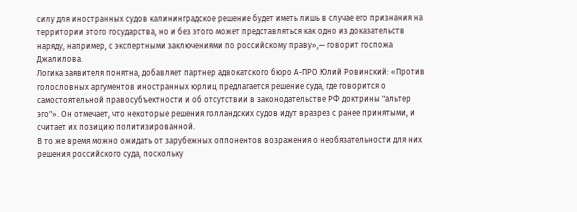силу для иностранных судов калининградское решение будет иметь лишь в случае его признания на территории этого государства, но и без этого может представляться как одно из доказательств наряду, например, с экспертными заключениями по российскому праву»,— говорит госпожа Джалилова.
Логика заявителя понятна, добавляет партнер адвокатского бюро А-ПРО Юлий Ровинский: «Против голословных аргументов иностранных юрлиц предлагается решение суда, где говорится о самостоятельной правосубъектности и об отсутствии в законодательстве РФ доктрины "альтер эго"». Он отмечает, что некоторые решения голландских судов идут вразрез с ранее принятыми, и считает их позицию политизированной.
В то же время можно ожидать от зарубежных оппонентов возражения о необязательности для них решения российского суда, поскольку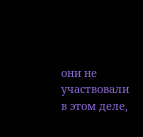они не участвовали в этом деле,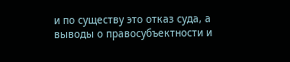и по существу это отказ суда, а выводы о правосубъектности и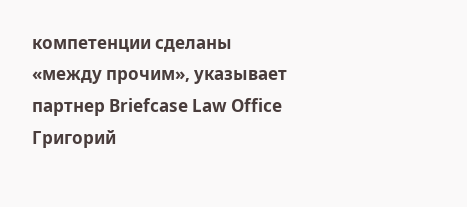компетенции сделаны «между прочим», указывает партнер Briefcase Law Office Григорий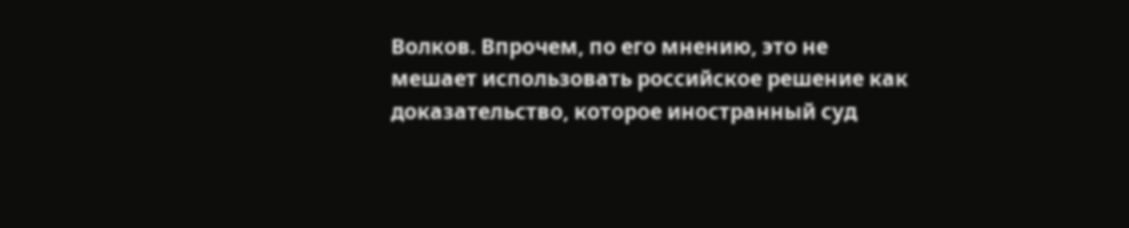Волков. Впрочем, по его мнению, это не мешает использовать российское решение как доказательство, которое иностранный суд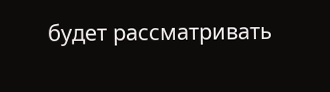будет рассматривать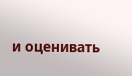и оценивать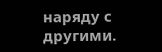наряду с другими.